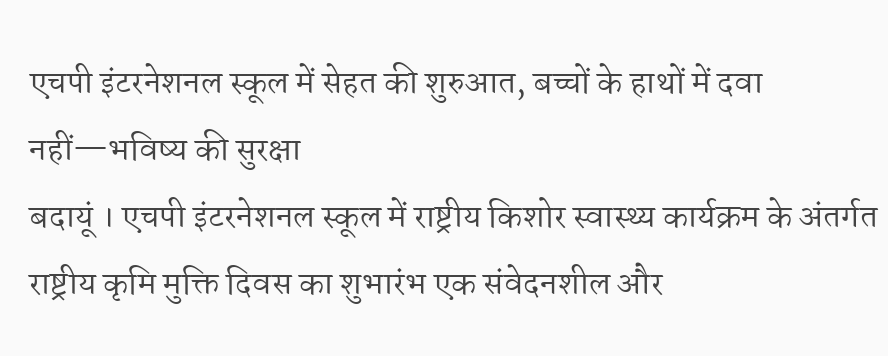एचपी इंटरनेशनल स्कूल में सेहत की शुरुआत, बच्चों के हाथों में दवा नहीं—भविष्य की सुरक्षा
बदायूं । एचपी इंटरनेशनल स्कूल में राष्ट्रीय किशोर स्वास्थ्य कार्यक्रम के अंतर्गत राष्ट्रीय कृमि मुक्ति दिवस का शुभारंभ एक संवेदनशील और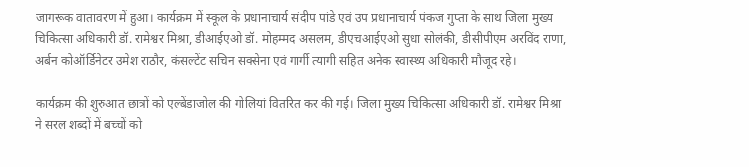जागरूक वातावरण में हुआ। कार्यक्रम में स्कूल के प्रधानाचार्य संदीप पांडे एवं उप प्रधानाचार्य पंकज गुप्ता के साथ जिला मुख्य चिकित्सा अधिकारी डॉ. रामेश्वर मिश्रा, डीआईएओ डॉ. मोहम्मद असलम, डीएचआईएओ सुधा सोलंकी, डीसीपीएम अरविंद राणा, अर्बन कोऑर्डिनेटर उमेश राठौर, कंसल्टेंट सचिन सक्सेना एवं गार्गी त्यागी सहित अनेक स्वास्थ्य अधिकारी मौजूद रहे।

कार्यक्रम की शुरुआत छात्रों को एल्बेंडाजोल की गोलियां वितरित कर की गई। जिला मुख्य चिकित्सा अधिकारी डॉ. रामेश्वर मिश्रा ने सरल शब्दों में बच्चों को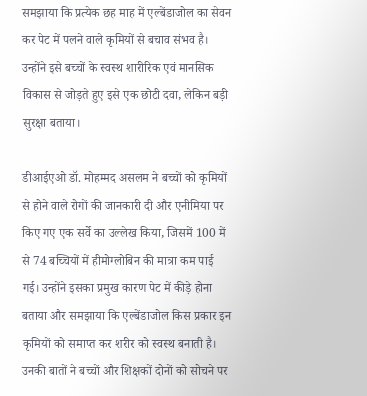समझाया कि प्रत्येक छह माह में एल्बेंडाजोल का सेवन कर पेट में पलने वाले कृमियों से बचाव संभव है। उन्होंने इसे बच्चों के स्वस्थ शारीरिक एवं मानसिक विकास से जोड़ते हुए इसे एक छोटी दवा, लेकिन बड़ी सुरक्षा बताया।

डीआईएओ डॉ. मोहम्मद असलम ने बच्चों को कृमियों से होने वाले रोगों की जानकारी दी और एनीमिया पर किए गए एक सर्वे का उल्लेख किया, जिसमें 100 में से 74 बच्चियों में हीमोग्लोबिन की मात्रा कम पाई गई। उन्होंने इसका प्रमुख कारण पेट में कीड़े होना बताया और समझाया कि एल्बेंडाजोल किस प्रकार इन कृमियों को समाप्त कर शरीर को स्वस्थ बनाती है। उनकी बातों ने बच्चों और शिक्षकों दोनों को सोचने पर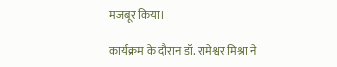मजबूर किया।

कार्यक्रम के दौरान डॉ. रामेश्वर मिश्रा ने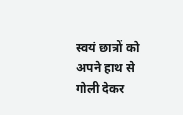स्वयं छात्रों को अपने हाथ से गोली देकर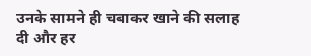उनके सामने ही चबाकर खाने की सलाह दी और हर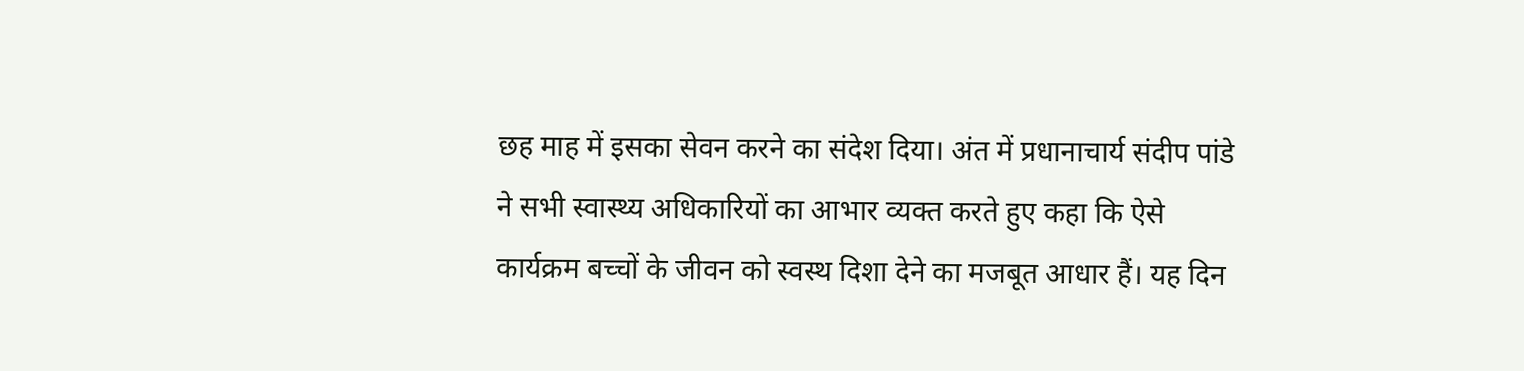छह माह में इसका सेवन करने का संदेश दिया। अंत में प्रधानाचार्य संदीप पांडे ने सभी स्वास्थ्य अधिकारियों का आभार व्यक्त करते हुए कहा कि ऐसे कार्यक्रम बच्चों के जीवन को स्वस्थ दिशा देने का मजबूत आधार हैं। यह दिन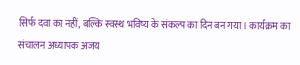सिर्फ दवा का नहीं, बल्कि स्वस्थ भविष्य के संकल्प का दिन बन गया। कार्यक्रम का संचालन अध्यापक अजय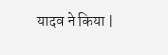यादव ने किया |